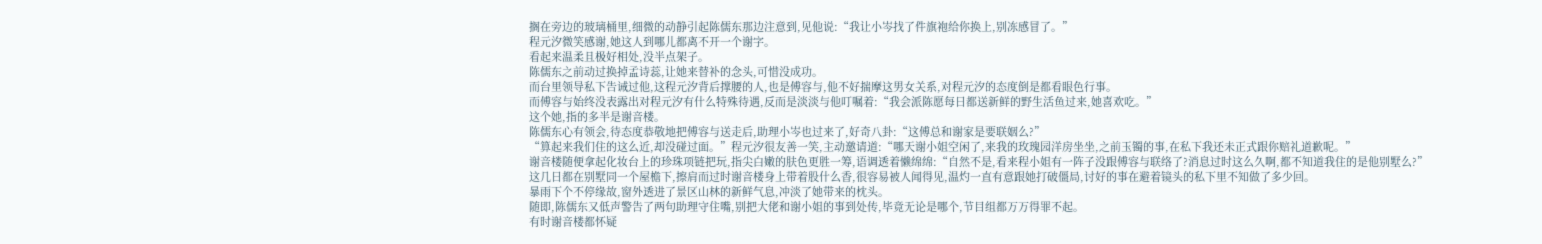搁在旁边的玻璃桶里,细微的动静引起陈儒东那边注意到,见他说:“我让小岑找了件旗袍给你换上,别冻感冒了。”
程元汐微笑感谢,她这人到哪儿都离不开一个谢字。
看起来温柔且极好相处,没半点架子。
陈儒东之前动过换掉孟诗蕊,让她来替补的念头,可惜没成功。
而台里领导私下告诫过他,这程元汐背后撑腰的人,也是傅容与,他不好揣摩这男女关系,对程元汐的态度倒是都看眼色行事。
而傅容与始终没表露出对程元汐有什么特殊待遇,反而是淡淡与他叮嘱着:“我会派陈愿每日都送新鲜的野生活鱼过来,她喜欢吃。”
这个她,指的多半是谢音楼。
陈儒东心有领会,待态度恭敬地把傅容与送走后,助理小岑也过来了,好奇八卦:“这傅总和谢家是要联姻么?”
“算起来我们住的这么近,却没碰过面。”程元汐很友善一笑,主动邀请道:“哪天谢小姐空闲了,来我的玫瑰园洋房坐坐,之前玉镯的事,在私下我还未正式跟你赔礼道歉呢。”
谢音楼随便拿起化妆台上的珍珠项链把玩,指尖白嫩的肤色更胜一筹,语调透着懒绵绵:“自然不是,看来程小姐有一阵子没跟傅容与联络了?消息过时这么久啊,都不知道我住的是他别墅么?”
这几日都在别墅同一个屋檐下,擦肩而过时谢音楼身上带着股什么香,很容易被人闻得见,温灼一直有意跟她打破僵局,讨好的事在避着镜头的私下里不知做了多少回。
暴雨下个不停缘故,窗外透进了景区山林的新鲜气息,冲淡了她带来的枕头。
随即,陈儒东又低声警告了两句助理守住嘴,别把大佬和谢小姐的事到处传,毕竟无论是哪个,节目组都万万得罪不起。
有时谢音楼都怀疑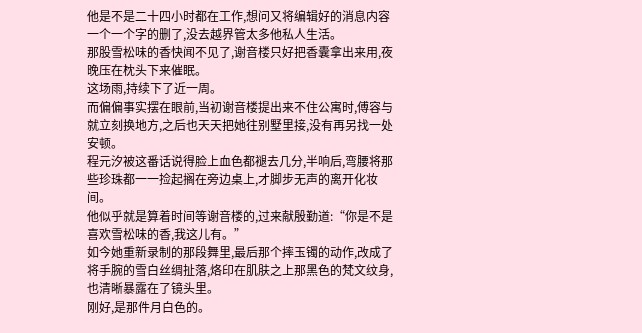他是不是二十四小时都在工作,想问又将编辑好的消息内容一个一个字的删了,没去越界管太多他私人生活。
那股雪松味的香快闻不见了,谢音楼只好把香囊拿出来用,夜晚压在枕头下来催眠。
这场雨,持续下了近一周。
而偏偏事实摆在眼前,当初谢音楼提出来不住公寓时,傅容与就立刻换地方,之后也天天把她往别墅里接,没有再另找一处安顿。
程元汐被这番话说得脸上血色都褪去几分,半响后,弯腰将那些珍珠都一一捡起搁在旁边桌上,才脚步无声的离开化妆间。
他似乎就是算着时间等谢音楼的,过来献殷勤道:“你是不是喜欢雪松味的香,我这儿有。”
如今她重新录制的那段舞里,最后那个摔玉镯的动作,改成了将手腕的雪白丝绸扯落,烙印在肌肤之上那黑色的梵文纹身,也清晰暴露在了镜头里。
刚好,是那件月白色的。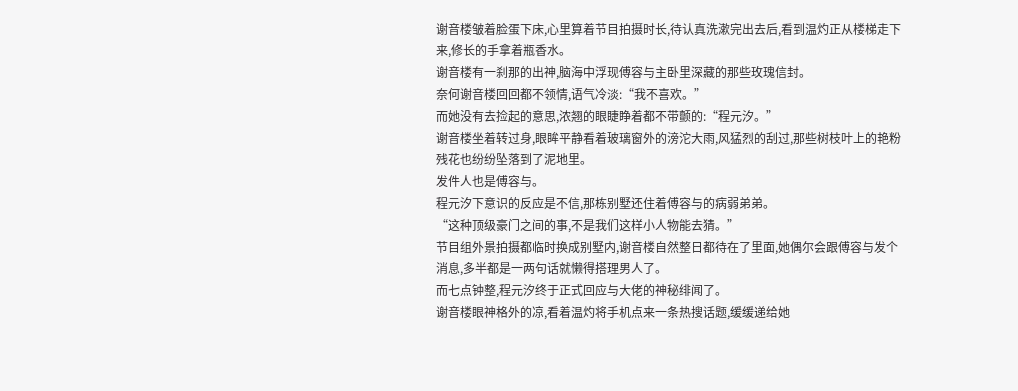谢音楼皱着脸蛋下床,心里算着节目拍摄时长,待认真洗漱完出去后,看到温灼正从楼梯走下来,修长的手拿着瓶香水。
谢音楼有一刹那的出神,脑海中浮现傅容与主卧里深藏的那些玫瑰信封。
奈何谢音楼回回都不领情,语气冷淡:“我不喜欢。”
而她没有去捡起的意思,浓翘的眼睫睁着都不带颤的:“程元汐。”
谢音楼坐着转过身,眼眸平静看着玻璃窗外的滂沱大雨,风猛烈的刮过,那些树枝叶上的艳粉残花也纷纷坠落到了泥地里。
发件人也是傅容与。
程元汐下意识的反应是不信,那栋别墅还住着傅容与的病弱弟弟。
“这种顶级豪门之间的事,不是我们这样小人物能去猜。”
节目组外景拍摄都临时换成别墅内,谢音楼自然整日都待在了里面,她偶尔会跟傅容与发个消息,多半都是一两句话就懒得搭理男人了。
而七点钟整,程元汐终于正式回应与大佬的神秘绯闻了。
谢音楼眼神格外的凉,看着温灼将手机点来一条热搜话题,缓缓递给她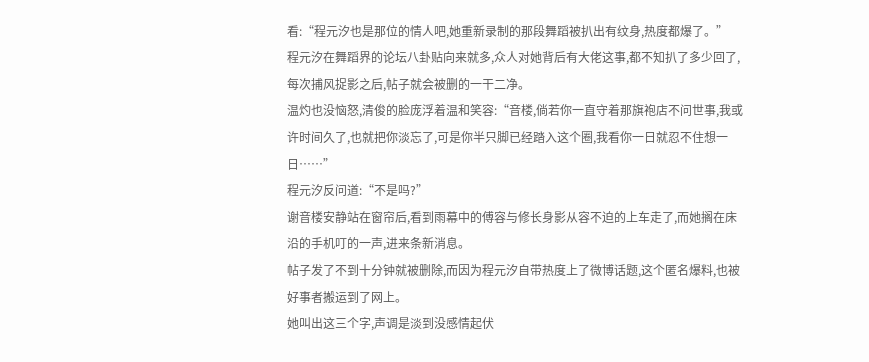看:“程元汐也是那位的情人吧,她重新录制的那段舞蹈被扒出有纹身,热度都爆了。”
程元汐在舞蹈界的论坛八卦贴向来就多,众人对她背后有大佬这事,都不知扒了多少回了,每次捕风捉影之后,帖子就会被删的一干二净。
温灼也没恼怒,清俊的脸庞浮着温和笑容:“音楼,倘若你一直守着那旗袍店不问世事,我或许时间久了,也就把你淡忘了,可是你半只脚已经踏入这个圈,我看你一日就忍不住想一日……”
程元汐反问道:“不是吗?”
谢音楼安静站在窗帘后,看到雨幕中的傅容与修长身影从容不迫的上车走了,而她搁在床沿的手机叮的一声,进来条新消息。
帖子发了不到十分钟就被删除,而因为程元汐自带热度上了微博话题,这个匿名爆料,也被好事者搬运到了网上。
她叫出这三个字,声调是淡到没感情起伏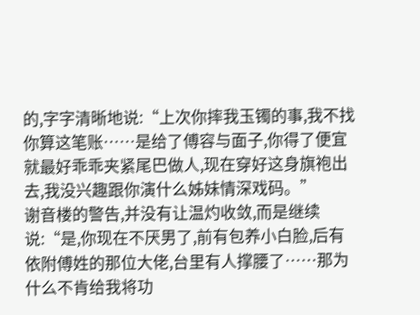的,字字清晰地说:“上次你摔我玉镯的事,我不找你算这笔账……是给了傅容与面子,你得了便宜就最好乖乖夹紧尾巴做人,现在穿好这身旗袍出去,我没兴趣跟你演什么姊妹情深戏码。”
谢音楼的警告,并没有让温灼收敛,而是继续说:“是,你现在不厌男了,前有包养小白脸,后有依附傅姓的那位大佬,台里有人撑腰了……那为什么不肯给我将功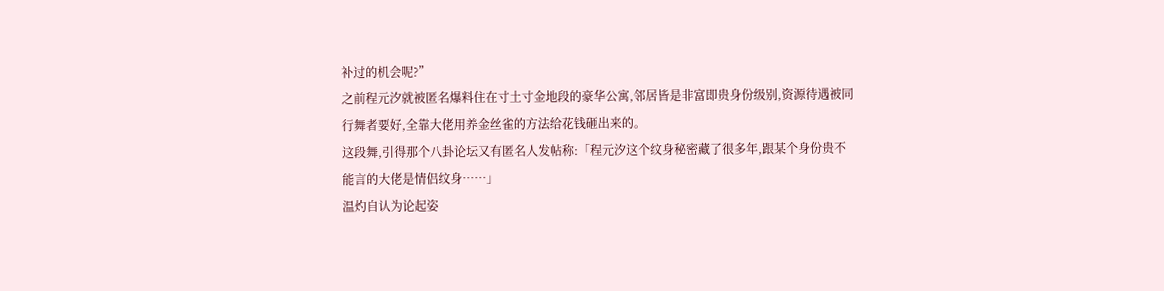补过的机会呢?”
之前程元汐就被匿名爆料住在寸土寸金地段的豪华公寓,邻居皆是非富即贵身份级别,资源待遇被同行舞者要好,全靠大佬用养金丝雀的方法给花钱砸出来的。
这段舞,引得那个八卦论坛又有匿名人发帖称:「程元汐这个纹身秘密藏了很多年,跟某个身份贵不能言的大佬是情侣纹身……」
温灼自认为论起姿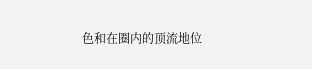色和在圈内的顶流地位